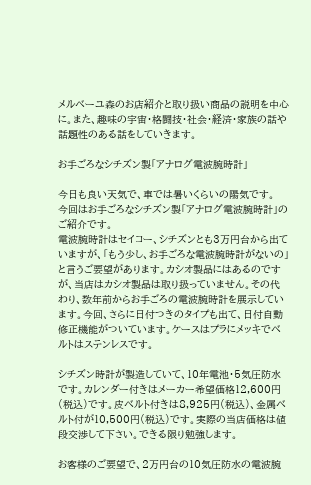メルベーユ森のお店紹介と取り扱い商品の説明を中心に。また、趣味の宇宙・格闘技・社会・経済・家族の話や話題性のある話をしていきます。

お手ごろなシチズン製「アナログ電波腕時計」

今日も良い天気で、車では暑いくらいの陽気です。
今回はお手ごろなシチズン製「アナログ電波腕時計」のご紹介です。
電波腕時計はセイコー、シチズンとも3万円台から出ていますが、「もう少し、お手ごろな電波腕時計がないの」と言うご要望があります。カシオ製品にはあるのですが、当店はカシオ製品は取り扱っていません。その代わり、数年前からお手ごろの電波腕時計を展示しています。今回、さらに日付つきのタイプも出て、日付自動修正機能がついています。ケースはプラにメッキでベルトはステンレスです。

シチズン時計が製造していて、10年電池・5気圧防水です。カレンダー付きはメーカー希望価格12,600円(税込)です。皮ベルト付きは8,925円(税込)、金属ベルト付が10,500円(税込)です。実際の当店価格は値段交渉して下さい。できる限り勉強します。

お客様のご要望で、2万円台の10気圧防水の電波腕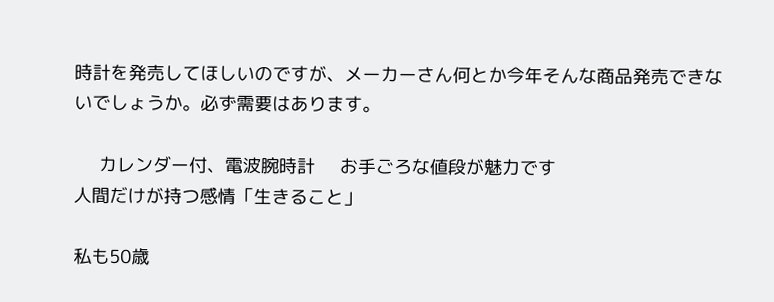時計を発売してほしいのですが、メーカーさん何とか今年そんな商品発売できないでしょうか。必ず需要はあります。

     カレンダー付、電波腕時計     お手ごろな値段が魅力です
人間だけが持つ感情「生きること」

私も50歳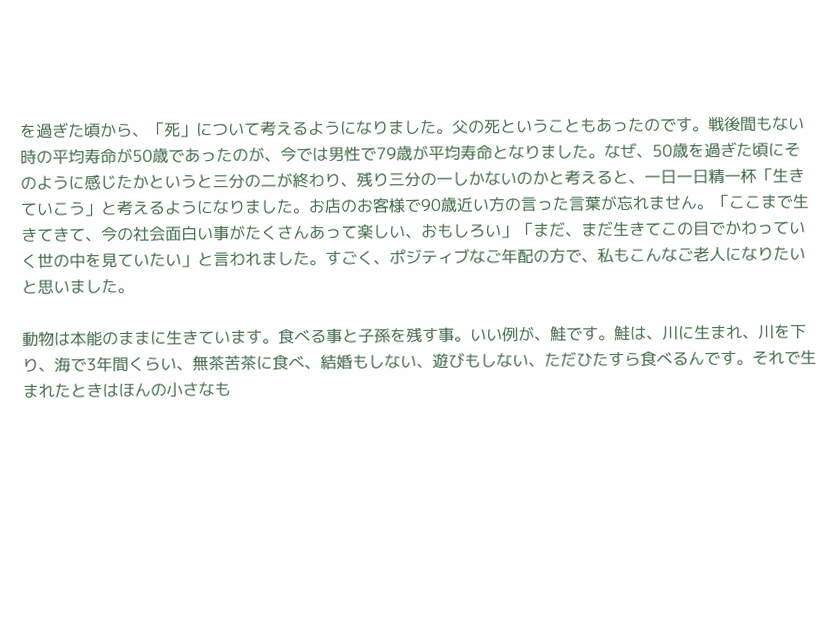を過ぎた頃から、「死」について考えるようになりました。父の死ということもあったのです。戦後間もない時の平均寿命が50歳であったのが、今では男性で79歳が平均寿命となりました。なぜ、50歳を過ぎた頃にそのように感じたかというと三分の二が終わり、残り三分の一しかないのかと考えると、一日一日精一杯「生きていこう」と考えるようになりました。お店のお客様で90歳近い方の言った言葉が忘れません。「ここまで生きてきて、今の社会面白い事がたくさんあって楽しい、おもしろい」「まだ、まだ生きてこの目でかわっていく世の中を見ていたい」と言われました。すごく、ポジティブなご年配の方で、私もこんなご老人になりたいと思いました。

動物は本能のままに生きています。食べる事と子孫を残す事。いい例が、鮭です。鮭は、川に生まれ、川を下り、海で3年間くらい、無茶苦茶に食べ、結婚もしない、遊びもしない、ただひたすら食べるんです。それで生まれたときはほんの小さなも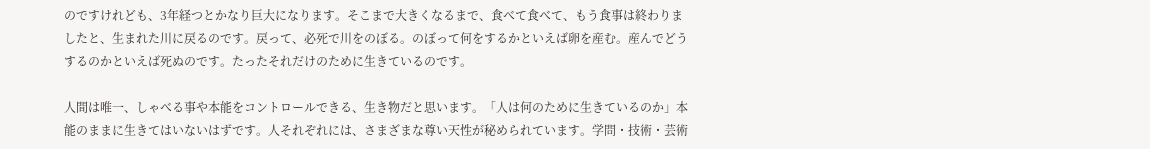のですけれども、3年経つとかなり巨大になります。そこまで大きくなるまで、食べて食べて、もう食事は終わりましたと、生まれた川に戻るのです。戻って、必死で川をのぼる。のぼって何をするかといえば卵を産む。産んでどうするのかといえば死ぬのです。たったそれだけのために生きているのです。

人間は唯一、しゃべる事や本能をコントロールできる、生き物だと思います。「人は何のために生きているのか」本能のままに生きてはいないはずです。人それぞれには、さまざまな尊い天性が秘められています。学問・技術・芸術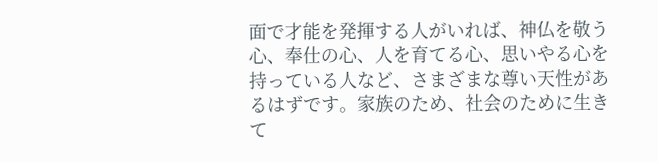面で才能を発揮する人がいれば、神仏を敬う心、奉仕の心、人を育てる心、思いやる心を持っている人など、さまざまな尊い天性があるはずです。家族のため、社会のために生きて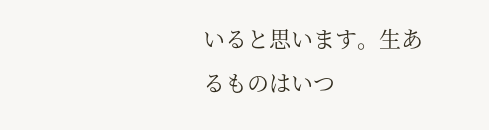いると思います。生あるものはいつ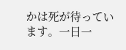かは死が待っています。一日一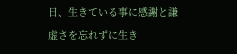日、生きている事に感謝と謙虚さを忘れずに生き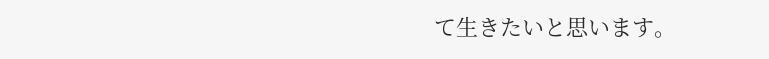て生きたいと思います。